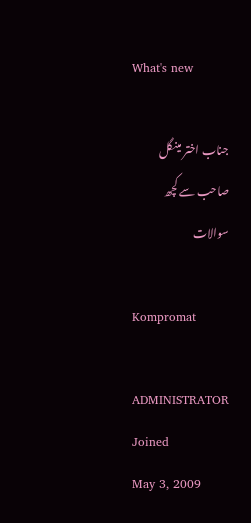What's new

جناب اختر مینگل صاحب سے کچھ سوالات

Kompromat

ADMINISTRATOR
Joined
May 3, 2009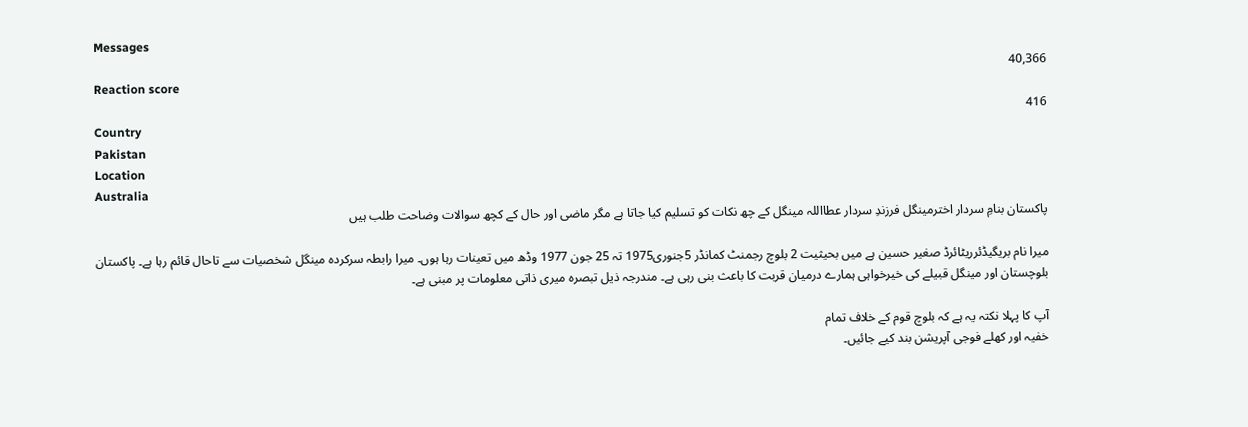Messages
40,366
Reaction score
416
Country
Pakistan
Location
Australia
پاکستان بنامِ سردار اخترمینگل فرزندِ سردار عطااللہ مینگل کے چھ نکات کو تسلیم کیا جاتا ہے مگر ماضی اور حال کے کچھ سوالات وضاحت طلب ہیں

میرا نام بریگیڈئرریٹائرڈ صغیر حسین ہے میں بحیثیت 2 بلوچ رجمنٹ کمانڈر 5جنوری1975 تہ 25 جون 1977 وڈھ میں تعینات رہا ہوں۔ میرا رابطہ سرکردہ مینگل شخصیات سے تاحال قائم رہا ہے۔ پاکستان بلوچستان اور مینگل قبیلے کی خیرخواہی ہمارے درمیان قربت کا باعث بنی رہی ہے۔ مندرجہ ذیل تبصرہ میری ذاتی معلومات پر مبنی ہے۔

آپ کا پہلا نکتہ یہ ہے کہ بلوچ قوم کے خلاف تمام
خفیہ اور کھلے فوجی آپریشن بند کیے جائیں۔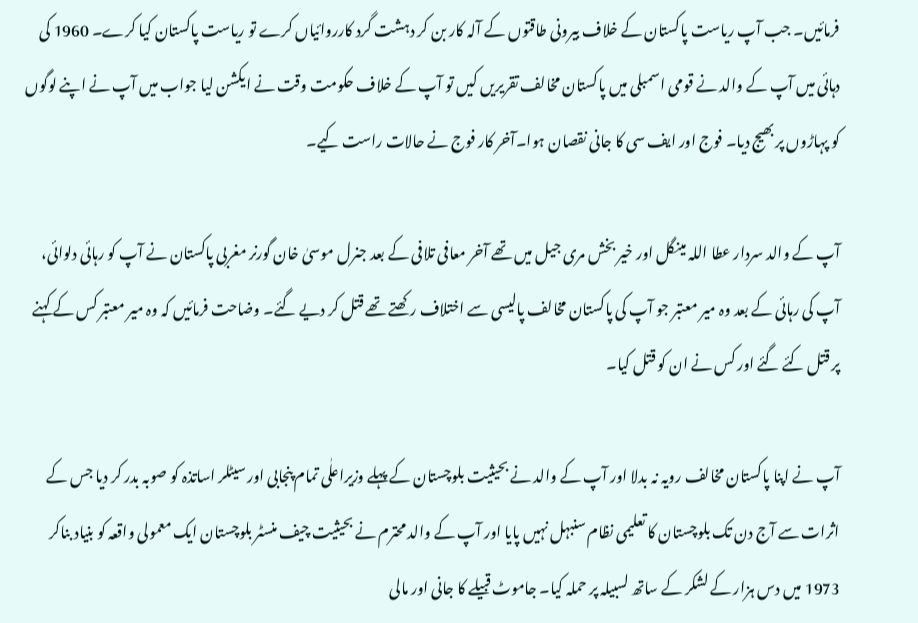فرمائیں۔ جب آپ ریاست پاکستان کے خلاف بیرونی طاقتوں کے آلہ کار بن کر دہشت گرد کارروائیاں کرے تو ریاست پاکستان کیا کرے۔ 1960 کی دہائی میں آپ کے والد نے قومی اسمبلی میں پاکستان مخالف تقریریں کیں تو آپ کے خلاف حکومت وقت نے ایکشن لیا جواب میں آپ نے اپنے لوگوں کو پہاڑوں پر بھیج دیا۔ فوج اور ایف سی کا جانی نقصان ہوا۔آخر کار فوج نے حالات راست کیے۔

آپ کے والد سردار عطا اللہ مینگل اور خیر بخش مری جیل میں تھے آخر معافی تلافی کے بعد جنرل موسیٰ خان گورنر مغربی پاکستان نے آپ کو رہائی دلوائی، آپ کی رہائی کے بعد وہ میر معتبر جو آپ کی پاکستان مخالف پالیسی سے اختلاف رکھتے تھے قتل کر دیے گئے۔ وضاحت فرمائیں کہ وہ میر معتبر کس کے کہنے پر قتل کئے گئے اور کس نے ان کو قتل کیا۔

آپ نے اپنا پاکستان مخالف رویہ نہ بدلا اور آپ کے والد نے بحیثیت بلوچستان کے پہلے وزیراعلٰی تمام پنجابی اور سیٹلر اساتذہ کو صوبہ بدر کر دیا جس کے اثرات سے آج دن تک بلوچستان کا تعلیمی نظام سنبہل نہیں پایا اور آپ کے والد محترم نے بحیثیت چیف منسٹر بلوچستان ایک معمولی واقعہ کو بنیاد بناکر 1973 میں دس ہزار کے لشکر کے ساتھ لسبیلہ پر حملہ کیا۔ جاموٹ قبیلے کا جانی اور مالی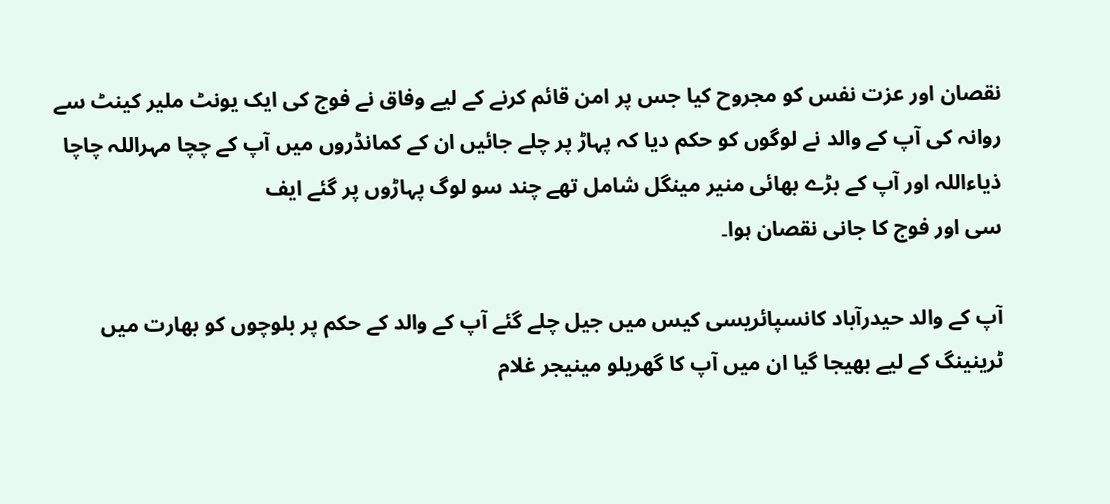نقصان اور عزت نفس کو مجروح کیا جس پر امن قائم کرنے کے لیے وفاق نے فوج کی ایک یونٹ ملیر کینٹ سے روانہ کی آپ کے والد نے لوگوں کو حکم دیا کہ پہاڑ پر چلے جائیں ان کے کمانڈروں میں آپ کے چچا مہراللہ چاچا ذیاءاللہ اور آپ کے بڑے بھائی منیر مینگل شامل تھے چند سو لوگ پہاڑوں پر گئے ایف
سی اور فوج کا جانی نقصان ہوا۔

آپ کے والد حیدرآباد کانسپائریسی کیس میں جیل چلے گئے آپ کے والد کے حکم پر بلوچوں کو بھارت میں ٹرینینگ کے لیے بھیجا گیا ان میں آپ کا گھریلو مینیجر غلام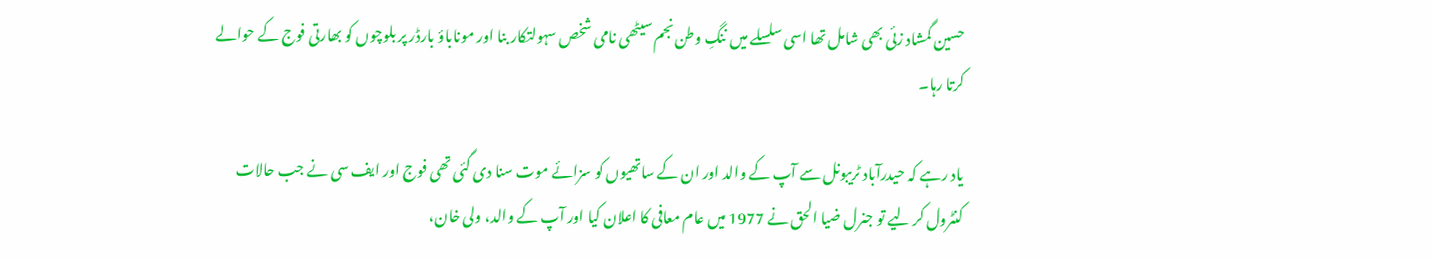حسین گمشاد زئی بھی شامل تھا اسی سلسلے میں ننگِ وطن نجم سیٹھی نامی شخص سہولتکار بنا اور موناباؤ بارڈر پر بلوچوں کو بھارتی فوج کے حوالے کرتا رہا۔

یاد رہے کہ حیدرآباد ٹریبونل سے آپ کے والد اور ان کے ساتھیوں کو سزائے موت سنا دی گئی تھی فوج اور ایف سی نے جب حالات کنٹرول کر لیے تو جنرل ضیا الحق نے 1977 میں عام معافی کا اعلان کیا اور آپ کے والد، ولی خان،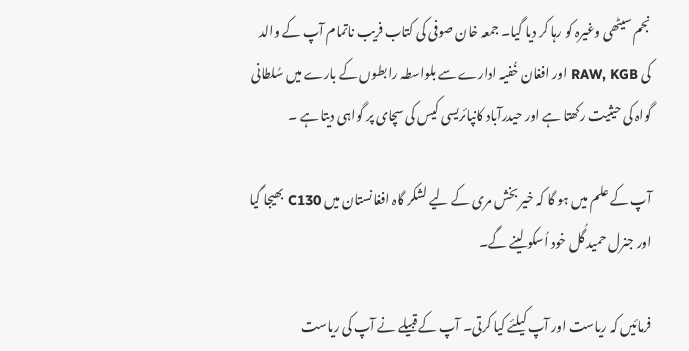نجم سیٹھی وغیرہ کو رہا کر دیا گیا۔ جمعہ خان صوفی کی کتاب فریب ناتمام آپ کے والد کی RAW, KGB اور افغان خُفیہ ادارے سے بلواسطہ رابطوں کے بارے میں سُلطانی گواہ کی حیثیت رکھتا ہے اور حیدرآباد کانپائریسی کیس کی سچای پر گواہی دیتا ہے ۔

آپ کے علم میں ہو گا کہ خیر بخش مری کے لیے لشکر گاہ افغانستان میں C130 بھیجا گیا اور جنرل حمید گُل خود اُسکو لینے گے۔

فرمائیں کہ ریاست اور آپ کیلئے کیا کرتی۔ آپ کے قبیلے نے آپ کی ریاست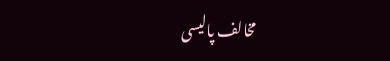مخالف پالیسی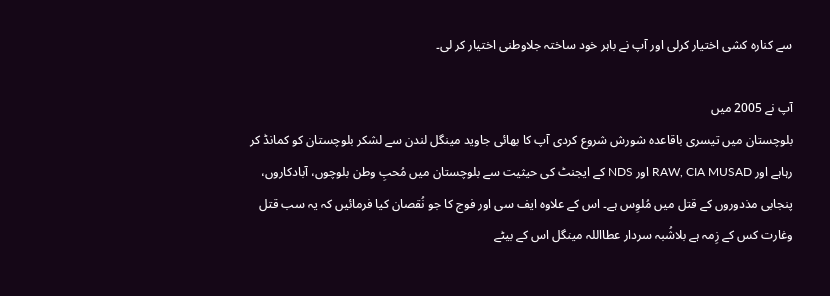سے کنارہ کشی اختیار کرلی اور آپ نے باہر خود ساختہ جلاوطنی اختیار کر لی۔

آپ نے 2005 میں
بلوچستان میں تیسری باقاعدہ شورش شروع کردی آپ کا بھائی جاوید مینگل لندن سے لشکر بلوچستان کو کمانڈ کر رہاہے اور RAW, CIA MUSAD اور NDS کے ایجنٹ کی حیثیت سے بلوچستان میں مُحبِ وطن بلوچوں، آبادکاروں، پنجابی مذدوروں کے قتل میں مُلوِس ہے۔ اس کے علاوہ ایف سی اور فوج کا جو نُقصان کیا فرمائیں کہ یہ سب قتل وغارت کس کے زِمہ ہے بلاشُبہ سردار عطااللہ مینگل اس کے بیٹے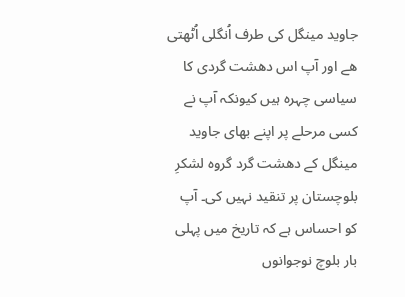جاوید مینگل کی طرف اُنگلی اُٹھتی ھے اور آپ اس دھشت گردی کا سیاسی چہرہ ہیں کیونکہ آپ نے کسی مرحلے پر اپنے بھای جاوید مینگل کے دھشت گرد گروہ لشکرِ بلوچستان پر تنقید نہیں کی۔ آپ کو احساس ہے کہ تاریخ میں پہلی بار بلوچ نوجوانوں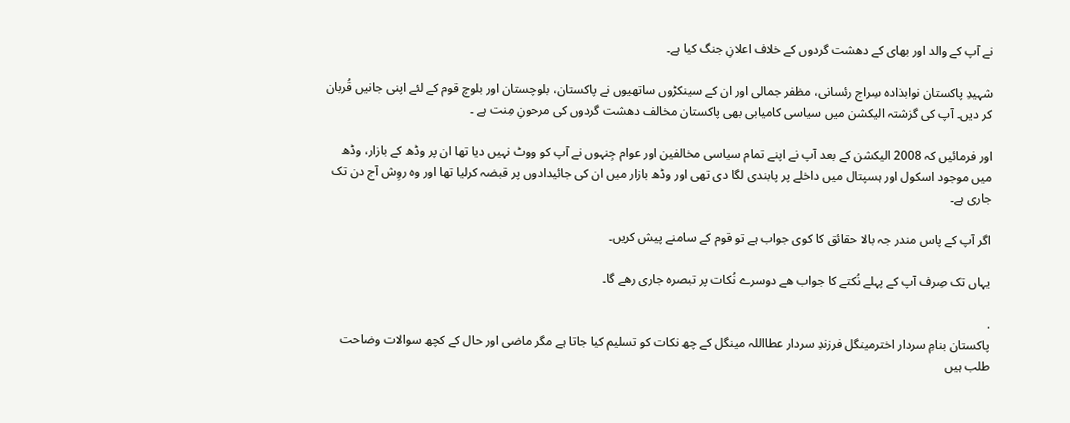نے آپ کے والد اور بھای کے دھشت گردوں کے خلاف اعلانِ جنگ کیا ہے۔

شہیدِ پاکستان نوابذادہ سِراج رئسانی، مظفر جمالی اور ان کے سینکڑوں ساتھیوں نے پاکستان، بلوچستان اور بلوچ قوم کے لئے اپنی جانیں قُربان کر دیں۔ آپ کی گزشتہ الیکشن میں سیاسی کامیابی بھی پاکستان مخالف دھشت گردوں کی مرحونِ مِنت ہے ۔

اور فرمائیں کہ 2008 الیکشن کے بعد آپ نے اپنے تمام سیاسی مخالفین اور عوام جِنہوں نے آپ کو ووٹ نہیں دیا تھا ان پر وڈھ کے بازار، وڈھ میں موجود اسکول اور ہسپتال میں داخلے پر پابندی لگا دی تھی اور وڈھ بازار میں ان کی جائیدادوں پر قبضہ کرلیا تھا اور وہ روِش آج دن تک جاری ہے۔

اگر آپ کے پاس مندر جہ بالا حقائق کا کوی جواب ہے تو قوم کے سامنے پیش کریں۔

یہاں تک صِرف آپ کے پہلے نُکتے کا جواب ھے دوسرے نُکات پر تبصرہ جاری رھے گا۔

.
پاکستان بنامِ سردار اخترمینگل فرزندِ سردار عطااللہ مینگل کے چھ نکات کو تسلیم کیا جاتا ہے مگر ماضی اور حال کے کچھ سوالات وضاحت طلب ہیں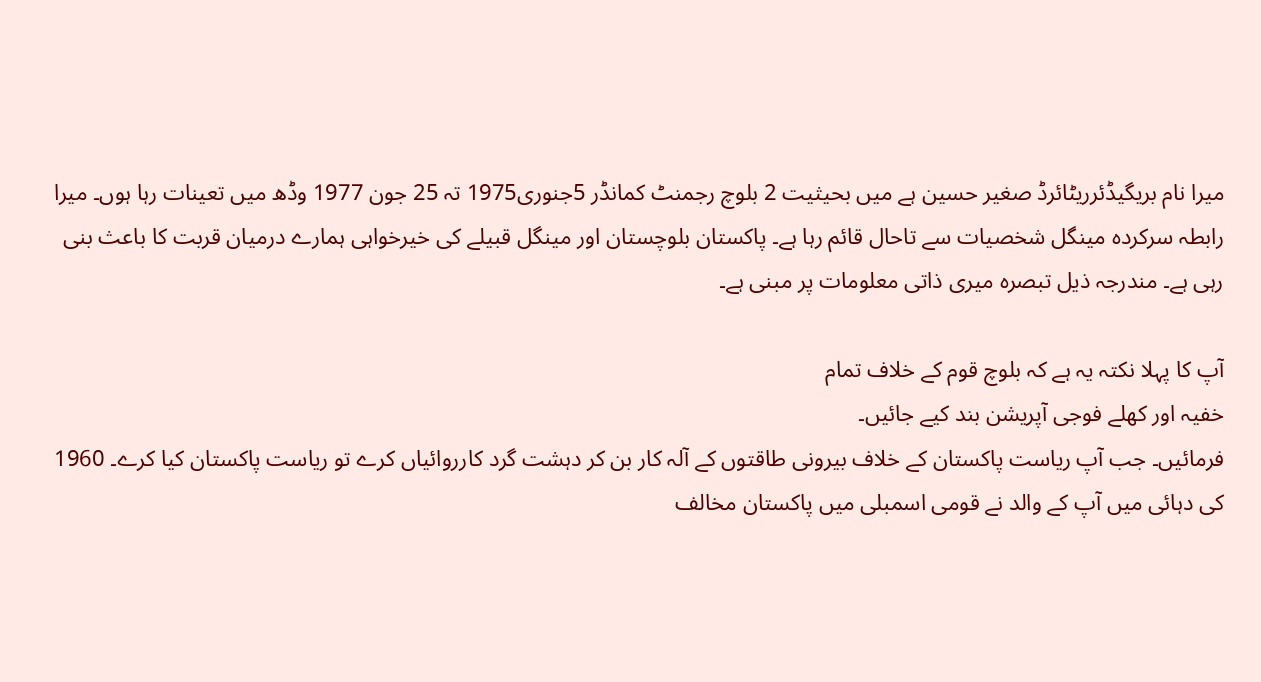میرا نام بریگیڈئرریٹائرڈ صغیر حسین ہے میں بحیثیت 2 بلوچ رجمنٹ کمانڈر 5جنوری1975 تہ 25 جون 1977 وڈھ میں تعینات رہا ہوں۔ میرا رابطہ سرکردہ مینگل شخصیات سے تاحال قائم رہا ہے۔ پاکستان بلوچستان اور مینگل قبیلے کی خیرخواہی ہمارے درمیان قربت کا باعث بنی رہی ہے۔ مندرجہ ذیل تبصرہ میری ذاتی معلومات پر مبنی ہے۔

آپ کا پہلا نکتہ یہ ہے کہ بلوچ قوم کے خلاف تمام
خفیہ اور کھلے فوجی آپریشن بند کیے جائیں۔
فرمائیں۔ جب آپ ریاست پاکستان کے خلاف بیرونی طاقتوں کے آلہ کار بن کر دہشت گرد کارروائیاں کرے تو ریاست پاکستان کیا کرے۔ 1960 کی دہائی میں آپ کے والد نے قومی اسمبلی میں پاکستان مخالف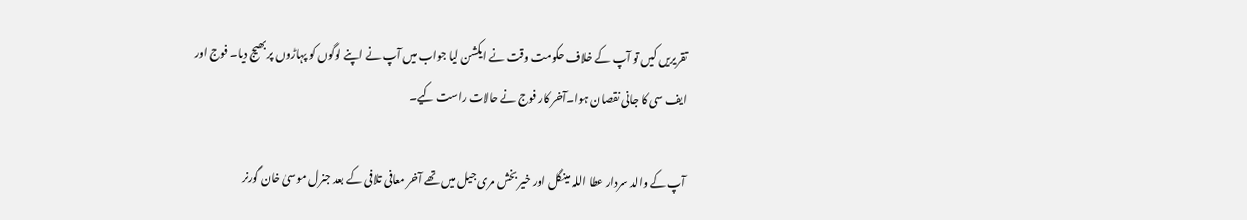تقریریں کیں تو آپ کے خلاف حکومت وقت نے ایکشن لیا جواب میں آپ نے اپنے لوگوں کو پہاڑوں پر بھیج دیا۔ فوج اور ایف سی کا جانی نقصان ہوا۔آخر کار فوج نے حالات راست کیے۔

آپ کے والد سردار عطا اللہ مینگل اور خیر بخش مری جیل میں تھے آخر معافی تلافی کے بعد جنرل موسیٰ خان گورنر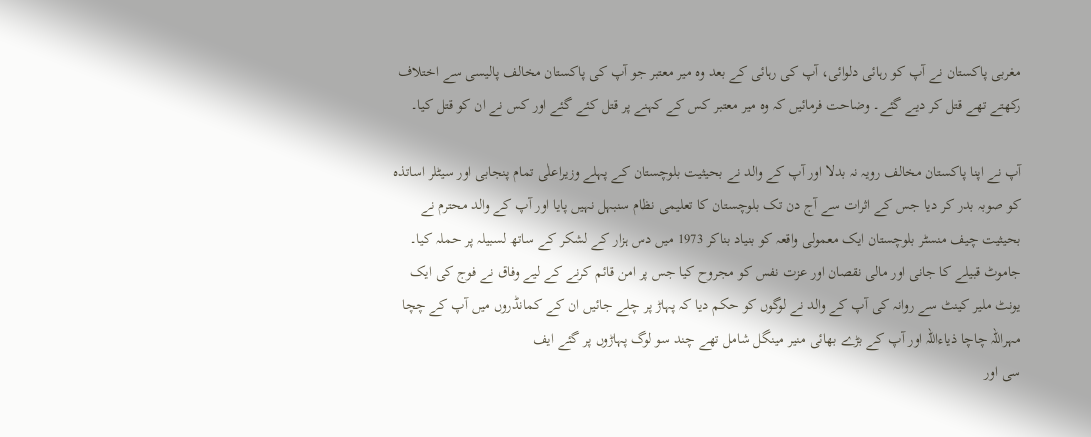مغربی پاکستان نے آپ کو رہائی دلوائی، آپ کی رہائی کے بعد وہ میر معتبر جو آپ کی پاکستان مخالف پالیسی سے اختلاف رکھتے تھے قتل کر دیے گئے۔ وضاحت فرمائیں کہ وہ میر معتبر کس کے کہنے پر قتل کئے گئے اور کس نے ان کو قتل کیا۔

آپ نے اپنا پاکستان مخالف رویہ نہ بدلا اور آپ کے والد نے بحیثیت بلوچستان کے پہلے وزیراعلٰی تمام پنجابی اور سیٹلر اساتذہ کو صوبہ بدر کر دیا جس کے اثرات سے آج دن تک بلوچستان کا تعلیمی نظام سنبہل نہیں پایا اور آپ کے والد محترم نے بحیثیت چیف منسٹر بلوچستان ایک معمولی واقعہ کو بنیاد بناکر 1973 میں دس ہزار کے لشکر کے ساتھ لسبیلہ پر حملہ کیا۔ جاموٹ قبیلے کا جانی اور مالی نقصان اور عزت نفس کو مجروح کیا جس پر امن قائم کرنے کے لیے وفاق نے فوج کی ایک یونٹ ملیر کینٹ سے روانہ کی آپ کے والد نے لوگوں کو حکم دیا کہ پہاڑ پر چلے جائیں ان کے کمانڈروں میں آپ کے چچا مہراللہ چاچا ذیاءاللہ اور آپ کے بڑے بھائی منیر مینگل شامل تھے چند سو لوگ پہاڑوں پر گئے ایف
سی اور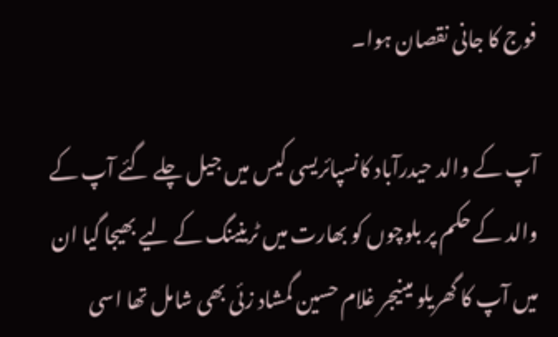فوج کا جانی نقصان ہوا۔

آپ کے والد حیدرآباد کانسپائریسی کیس میں جیل چلے گئے آپ کے والد کے حکم پر بلوچوں کو بھارت میں ٹرینینگ کے لیے بھیجا گیا ان میں آپ کا گھریلو مینیجر غلام حسین گمشاد زئی بھی شامل تھا اسی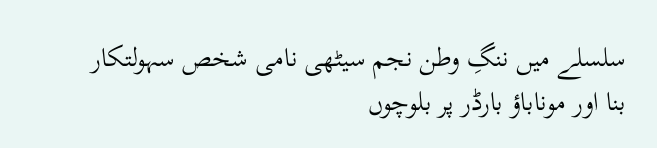سلسلے میں ننگِ وطن نجم سیٹھی نامی شخص سہولتکار بنا اور موناباؤ بارڈر پر بلوچوں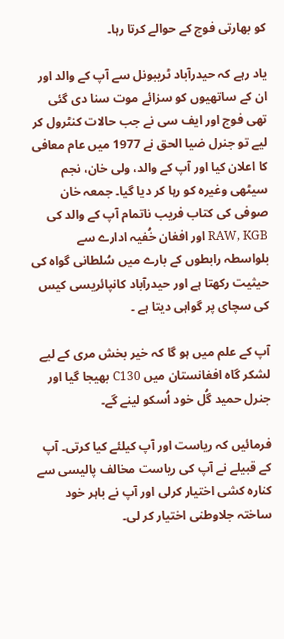کو بھارتی فوج کے حوالے کرتا رہا۔

یاد رہے کہ حیدرآباد ٹریبونل سے آپ کے والد اور ان کے ساتھیوں کو سزائے موت سنا دی گئی تھی فوج اور ایف سی نے جب حالات کنٹرول کر لیے تو جنرل ضیا الحق نے 1977 میں عام معافی کا اعلان کیا اور آپ کے والد، ولی خان، نجم سیٹھی وغیرہ کو رہا کر دیا گیا۔ جمعہ خان صوفی کی کتاب فریب ناتمام آپ کے والد کی RAW, KGB اور افغان خُفیہ ادارے سے بلواسطہ رابطوں کے بارے میں سُلطانی گواہ کی حیثیت رکھتا ہے اور حیدرآباد کانپائریسی کیس کی سچای پر گواہی دیتا ہے ۔

آپ کے علم میں ہو گا کہ خیر بخش مری کے لیے لشکر گاہ افغانستان میں C130 بھیجا گیا اور جنرل حمید گُل خود اُسکو لینے گے۔

فرمائیں کہ ریاست اور آپ کیلئے کیا کرتی۔ آپ کے قبیلے نے آپ کی ریاست مخالف پالیسی سے کنارہ کشی اختیار کرلی اور آپ نے باہر خود ساختہ جلاوطنی اختیار کر لی۔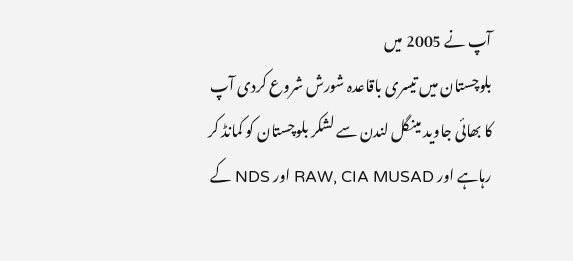آپ نے 2005 میں
بلوچستان میں تیسری باقاعدہ شورش شروع کردی آپ کا بھائی جاوید مینگل لندن سے لشکر بلوچستان کو کمانڈ کر رہاہے اور RAW, CIA MUSAD اور NDS کے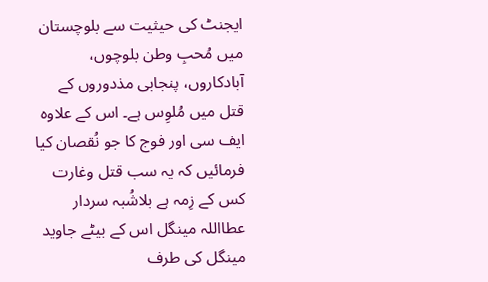ایجنٹ کی حیثیت سے بلوچستان میں مُحبِ وطن بلوچوں، آبادکاروں، پنجابی مذدوروں کے قتل میں مُلوِس ہے۔ اس کے علاوہ ایف سی اور فوج کا جو نُقصان کیا فرمائیں کہ یہ سب قتل وغارت کس کے زِمہ ہے بلاشُبہ سردار عطااللہ مینگل اس کے بیٹے جاوید مینگل کی طرف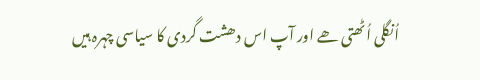اُنگلی اُٹھتی ھے اور آپ اس دھشت گردی کا سیاسی چہرہ ہیں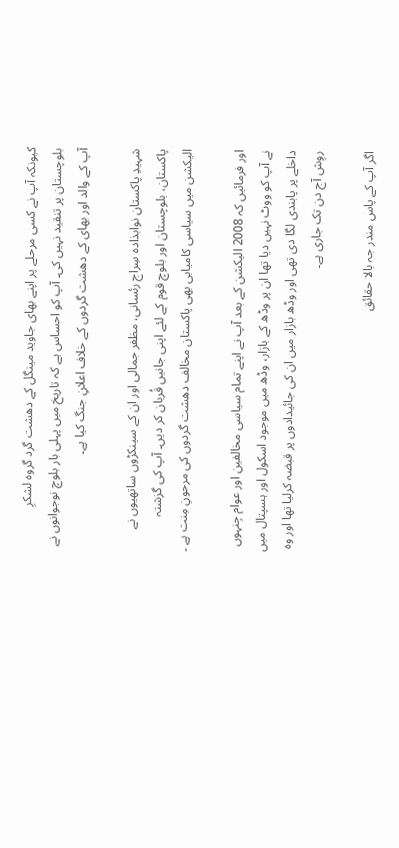کیونکہ آپ نے کسی مرحلے پر اپنے بھای جاوید مینگل کے دھشت گرد گروہ لشکرِ بلوچستان پر تنقید نہیں کی۔ آپ کو احساس ہے کہ تاریخ میں پہلی بار بلوچ نوجوانوں نے آپ کے والد اور بھای کے دھشت گردوں کے خلاف اعلانِ جنگ کیا ہے۔

شہیدِ پاکستان نوابذادہ سِراج رئسانی، مظفر جمالی اور ان کے سینکڑوں ساتھیوں نے پاکستان، بلوچستان اور بلوچ قوم کے لئے اپنی جانیں قُربان کر دیں۔ آپ کی گزشتہ الیکشن میں سیاسی کامیابی بھی پاکستان مخالف دھشت گردوں کی مرحونِ مِنت ہے ۔

اور فرمائیں کہ 2008 الیکشن کے بعد آپ نے اپنے تمام سیاسی مخالفین اور عوام جِنہوں نے آپ کو ووٹ نہیں دیا تھا ان پر وڈھ کے بازار، وڈھ میں موجود اسکول اور ہسپتال میں داخلے پر پابندی لگا دی تھی اور وڈھ بازار میں ان کی جائیدادوں پر قبضہ کرلیا تھا اور وہ روِش آج دن تک جاری ہے۔

اگر آپ کے پاس مندر جہ بالا حقائق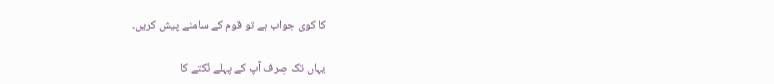کا کوی جواب ہے تو قوم کے سامنے پیش کریں۔

یہاں تک صِرف آپ کے پہلے نُکتے کا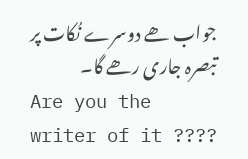جواب ھے دوسرے نُکات پر تبصرہ جاری رھے گا۔
Are you the writer of it ????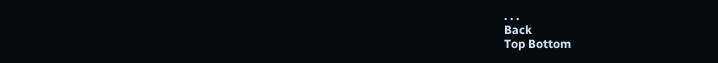. . .
Back
Top Bottom